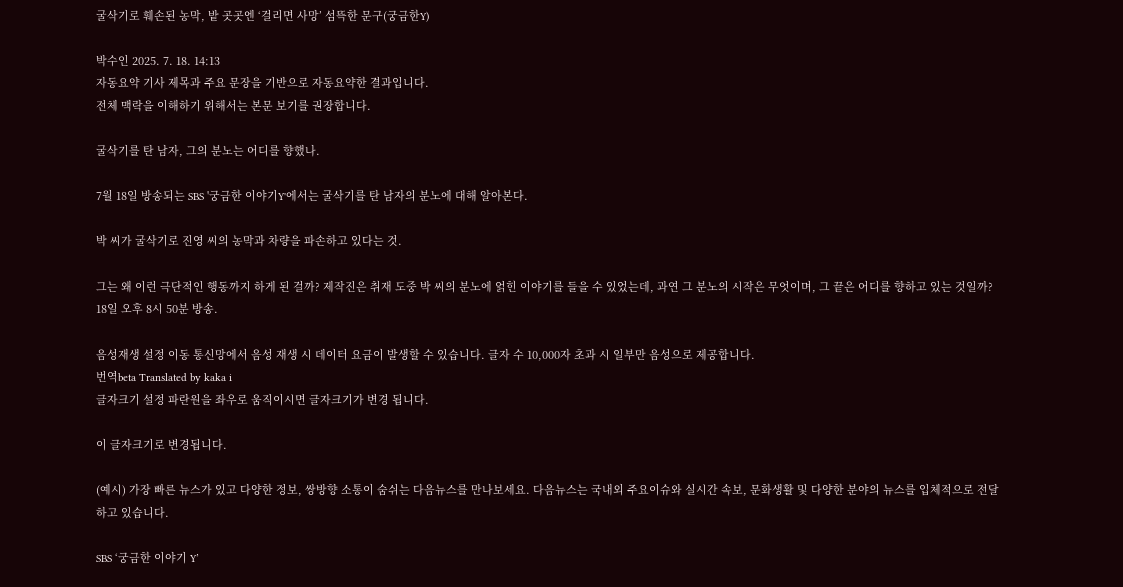굴삭기로 훼손된 농막, 밭 곳곳엔 ‘걸리면 사망’ 섬뜩한 문구(궁금한Y)

박수인 2025. 7. 18. 14:13
자동요약 기사 제목과 주요 문장을 기반으로 자동요약한 결과입니다.
전체 맥락을 이해하기 위해서는 본문 보기를 권장합니다.

굴삭기를 탄 남자, 그의 분노는 어디를 향했나.

7월 18일 방송되는 SBS '궁금한 이야기Y'에서는 굴삭기를 탄 남자의 분노에 대해 알아본다.

박 씨가 굴삭기로 진영 씨의 농막과 차량을 파손하고 있다는 것.

그는 왜 이런 극단적인 행동까지 하게 된 걸까? 제작진은 취재 도중 박 씨의 분노에 얽힌 이야기를 들을 수 있었는데, 과연 그 분노의 시작은 무엇이며, 그 끝은 어디를 향하고 있는 것일까? 18일 오후 8시 50분 방송.

음성재생 설정 이동 통신망에서 음성 재생 시 데이터 요금이 발생할 수 있습니다. 글자 수 10,000자 초과 시 일부만 음성으로 제공합니다.
번역beta Translated by kaka i
글자크기 설정 파란원을 좌우로 움직이시면 글자크기가 변경 됩니다.

이 글자크기로 변경됩니다.

(예시) 가장 빠른 뉴스가 있고 다양한 정보, 쌍방향 소통이 숨쉬는 다음뉴스를 만나보세요. 다음뉴스는 국내외 주요이슈와 실시간 속보, 문화생활 및 다양한 분야의 뉴스를 입체적으로 전달하고 있습니다.

SBS ‘궁금한 이야기 Y’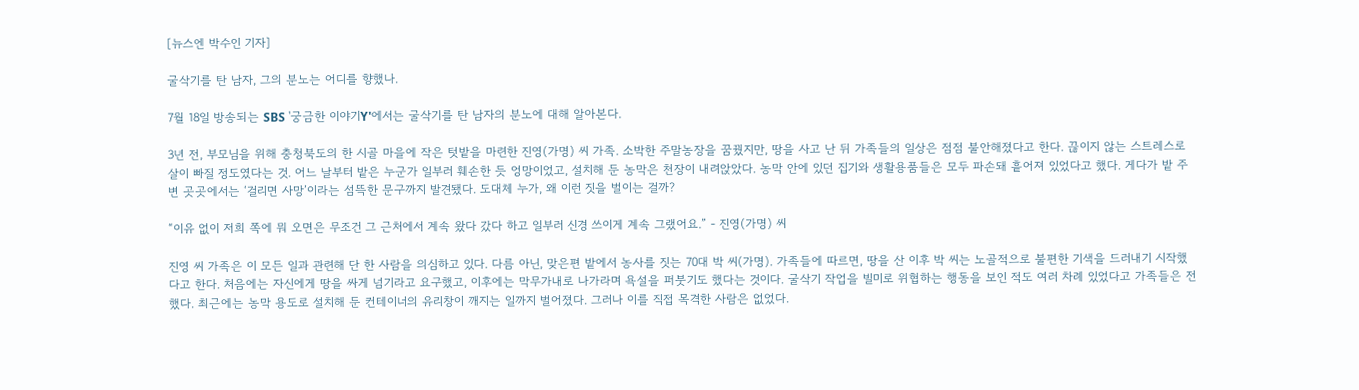[뉴스엔 박수인 기자]

굴삭기를 탄 남자, 그의 분노는 어디를 향했나.

7월 18일 방송되는 SBS '궁금한 이야기Y'에서는 굴삭기를 탄 남자의 분노에 대해 알아본다.

3년 전, 부모님을 위해 충청북도의 한 시골 마을에 작은 텃밭을 마련한 진영(가명) 씨 가족. 소박한 주말농장을 꿈꿨지만, 땅을 사고 난 뒤 가족들의 일상은 점점 불안해졌다고 한다. 끊이지 않는 스트레스로 살이 빠질 정도였다는 것. 어느 날부터 밭은 누군가 일부러 훼손한 듯 엉망이었고, 설치해 둔 농막은 천장이 내려앉았다. 농막 안에 있던 집기와 생활용품들은 모두 파손돼 흩어져 있었다고 했다. 게다가 밭 주변 곳곳에서는 ‘걸리면 사망’이라는 섬뜩한 문구까지 발견됐다. 도대체 누가, 왜 이런 짓을 벌이는 걸까?

“이유 없이 저희 쪽에 뭐 오면은 무조건 그 근처에서 계속 왔다 갔다 하고 일부러 신경 쓰이게 계속 그랬어요.” - 진영(가명) 씨

진영 씨 가족은 이 모든 일과 관련해 단 한 사람을 의심하고 있다. 다름 아닌, 맞은편 밭에서 농사를 짓는 70대 박 씨(가명). 가족들에 따르면, 땅을 산 이후 박 씨는 노골적으로 불편한 기색을 드러내기 시작했다고 한다. 처음에는 자신에게 땅을 싸게 넘기라고 요구했고, 이후에는 막무가내로 나가라며 욕설을 퍼붓기도 했다는 것이다. 굴삭기 작업을 빌미로 위협하는 행동을 보인 적도 여러 차례 있었다고 가족들은 전했다. 최근에는 농막 용도로 설치해 둔 컨테이너의 유리창이 깨지는 일까지 벌어졌다. 그러나 이를 직접 목격한 사람은 없었다.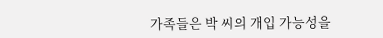가족들은 박 씨의 개입 가능성을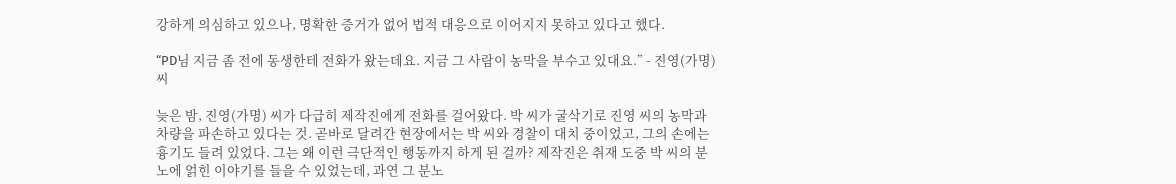강하게 의심하고 있으나, 명확한 증거가 없어 법적 대응으로 이어지지 못하고 있다고 했다.

“PD님 지금 좀 전에 동생한테 전화가 왔는데요. 지금 그 사람이 농막을 부수고 있대요.” - 진영(가명) 씨

늦은 밤, 진영(가명) 씨가 다급히 제작진에게 전화를 걸어왔다. 박 씨가 굴삭기로 진영 씨의 농막과 차량을 파손하고 있다는 것. 곧바로 달려간 현장에서는 박 씨와 경찰이 대치 중이었고, 그의 손에는 흉기도 들려 있었다. 그는 왜 이런 극단적인 행동까지 하게 된 걸까? 제작진은 취재 도중 박 씨의 분노에 얽힌 이야기를 들을 수 있었는데, 과연 그 분노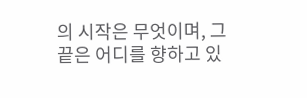의 시작은 무엇이며, 그 끝은 어디를 향하고 있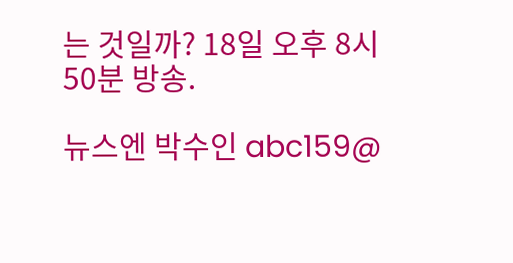는 것일까? 18일 오후 8시 50분 방송.

뉴스엔 박수인 abc159@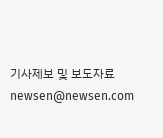기사제보 및 보도자료 newsen@newsen.com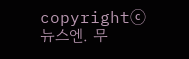copyrightⓒ 뉴스엔. 무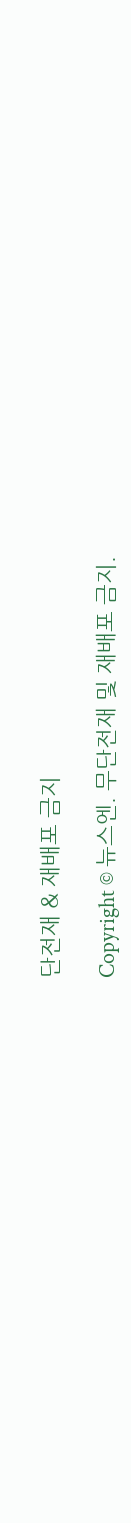단전재 & 재배포 금지

Copyright © 뉴스엔. 무단전재 및 재배포 금지.